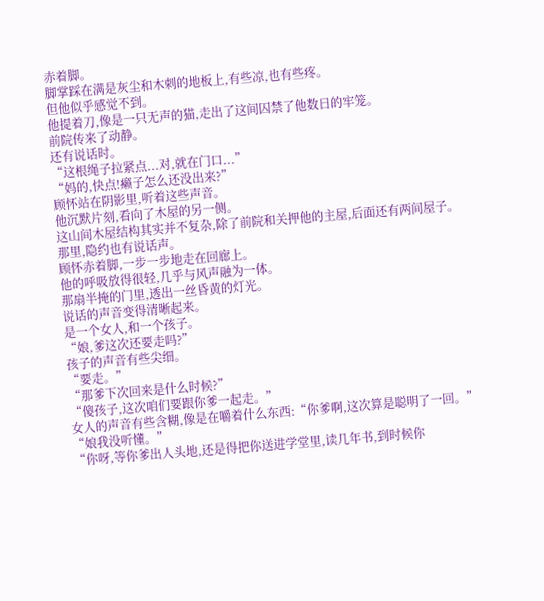赤着脚。
脚掌踩在满是灰尘和木刺的地板上,有些凉,也有些疼。
但他似乎感觉不到。
他提着刀,像是一只无声的猫,走出了这间囚禁了他数日的牢笼。
前院传来了动静。
还有说话时。
“这根绳子拉紧点...对,就在门口...”
“妈的,快点!癞子怎么还没出来?”
顾怀站在阴影里,听着这些声音。
他沉默片刻,看向了木屋的另一侧。
这山间木屋结构其实并不复杂,除了前院和关押他的主屋,后面还有两间屋子。
那里,隐约也有说话声。
顾怀赤着脚,一步一步地走在回廊上。
他的呼吸放得很轻,几乎与风声融为一体。
那扇半掩的门里,透出一丝昏黄的灯光。
说话的声音变得清晰起来。
是一个女人,和一个孩子。
“娘,爹这次还要走吗?”
孩子的声音有些尖细。
“要走。”
“那爹下次回来是什么时候?”
“傻孩子,这次咱们要跟你爹一起走。”
女人的声音有些含糊,像是在嚼着什么东西:“你爹啊,这次算是聪明了一回。”
“娘我没听懂。”
“你呀,等你爹出人头地,还是得把你送进学堂里,读几年书,到时候你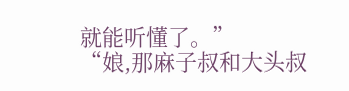就能听懂了。”
“娘,那麻子叔和大头叔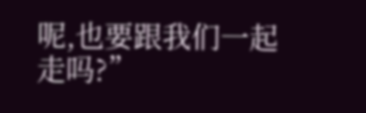呢,也要跟我们一起走吗?”